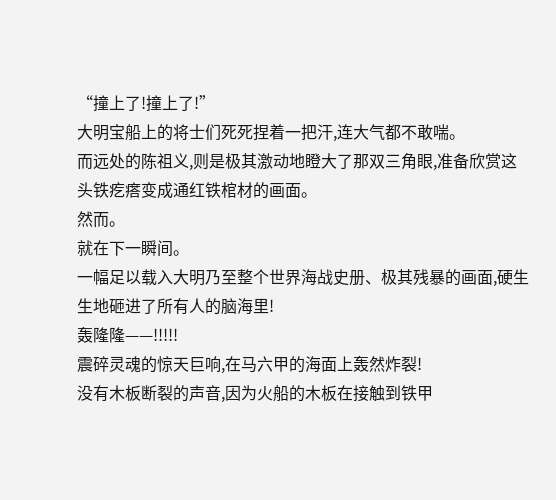“撞上了!撞上了!”
大明宝船上的将士们死死捏着一把汗,连大气都不敢喘。
而远处的陈祖义,则是极其激动地瞪大了那双三角眼,准备欣赏这头铁疙瘩变成通红铁棺材的画面。
然而。
就在下一瞬间。
一幅足以载入大明乃至整个世界海战史册、极其残暴的画面,硬生生地砸进了所有人的脑海里!
轰隆隆——!!!!!
震碎灵魂的惊天巨响,在马六甲的海面上轰然炸裂!
没有木板断裂的声音,因为火船的木板在接触到铁甲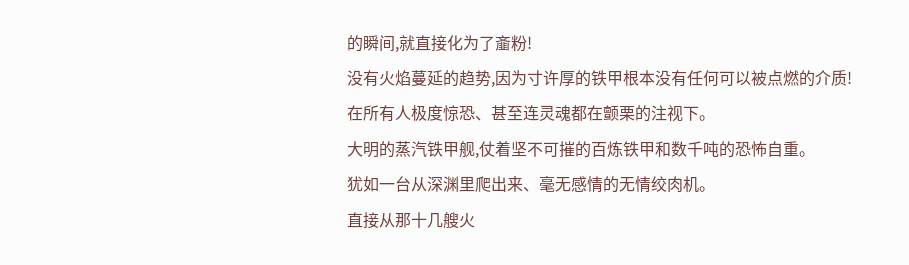的瞬间,就直接化为了齑粉!
没有火焰蔓延的趋势,因为寸许厚的铁甲根本没有任何可以被点燃的介质!
在所有人极度惊恐、甚至连灵魂都在颤栗的注视下。
大明的蒸汽铁甲舰,仗着坚不可摧的百炼铁甲和数千吨的恐怖自重。
犹如一台从深渊里爬出来、毫无感情的无情绞肉机。
直接从那十几艘火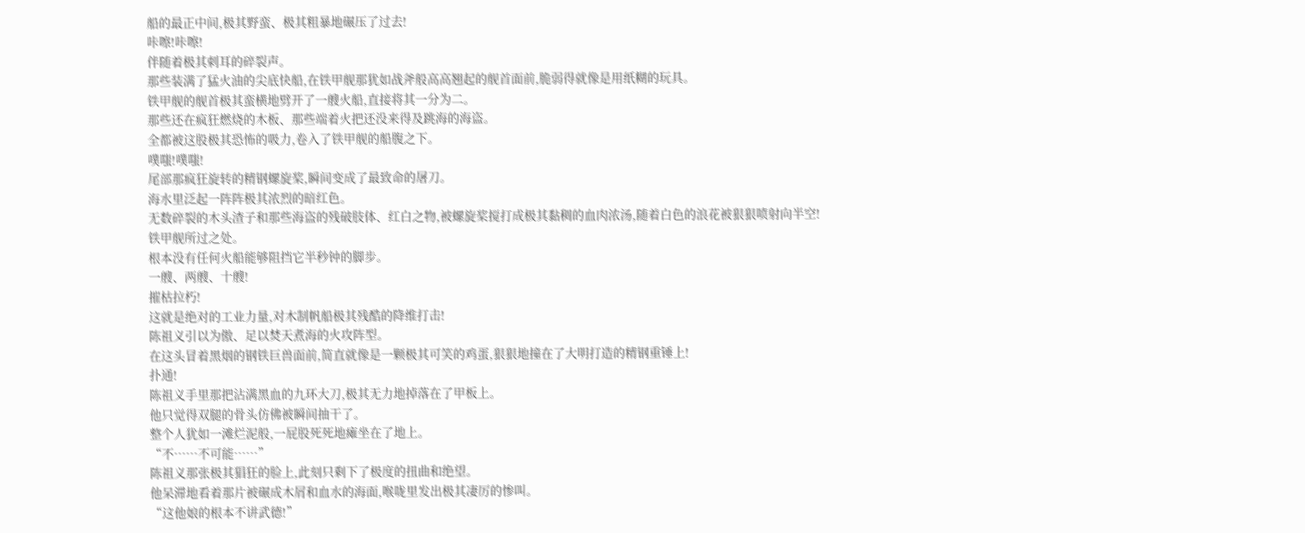船的最正中间,极其野蛮、极其粗暴地碾压了过去!
咔嚓!咔嚓!
伴随着极其刺耳的碎裂声。
那些装满了猛火油的尖底快船,在铁甲舰那犹如战斧般高高翘起的舰首面前,脆弱得就像是用纸糊的玩具。
铁甲舰的舰首极其蛮横地劈开了一艘火船,直接将其一分为二。
那些还在疯狂燃烧的木板、那些端着火把还没来得及跳海的海盗。
全都被这股极其恐怖的吸力,卷入了铁甲舰的船腹之下。
噗嗤!噗嗤!
尾部那疯狂旋转的精钢螺旋桨,瞬间变成了最致命的屠刀。
海水里泛起一阵阵极其浓烈的暗红色。
无数碎裂的木头渣子和那些海盗的残破肢体、红白之物,被螺旋桨搅打成极其黏稠的血肉浓汤,随着白色的浪花被狠狠喷射向半空!
铁甲舰所过之处。
根本没有任何火船能够阻挡它半秒钟的脚步。
一艘、两艘、十艘!
摧枯拉朽!
这就是绝对的工业力量,对木制帆船极其残酷的降维打击!
陈祖义引以为傲、足以焚天煮海的火攻阵型。
在这头冒着黑烟的钢铁巨兽面前,简直就像是一颗极其可笑的鸡蛋,狠狠地撞在了大明打造的精钢重锤上!
扑通!
陈祖义手里那把沾满黑血的九环大刀,极其无力地掉落在了甲板上。
他只觉得双腿的骨头仿佛被瞬间抽干了。
整个人犹如一滩烂泥般,一屁股死死地瘫坐在了地上。
“不……不可能……”
陈祖义那张极其猖狂的脸上,此刻只剩下了极度的扭曲和绝望。
他呆滞地看着那片被碾成木屑和血水的海面,喉咙里发出极其凄厉的惨叫。
“这他娘的根本不讲武德!”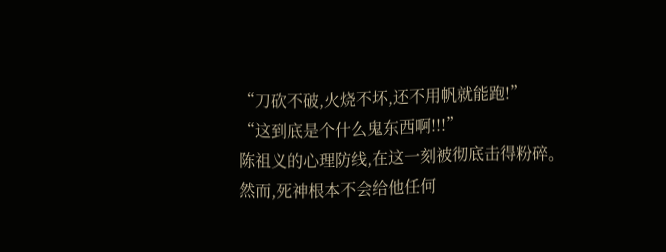“刀砍不破,火烧不坏,还不用帆就能跑!”
“这到底是个什么鬼东西啊!!!”
陈祖义的心理防线,在这一刻被彻底击得粉碎。
然而,死神根本不会给他任何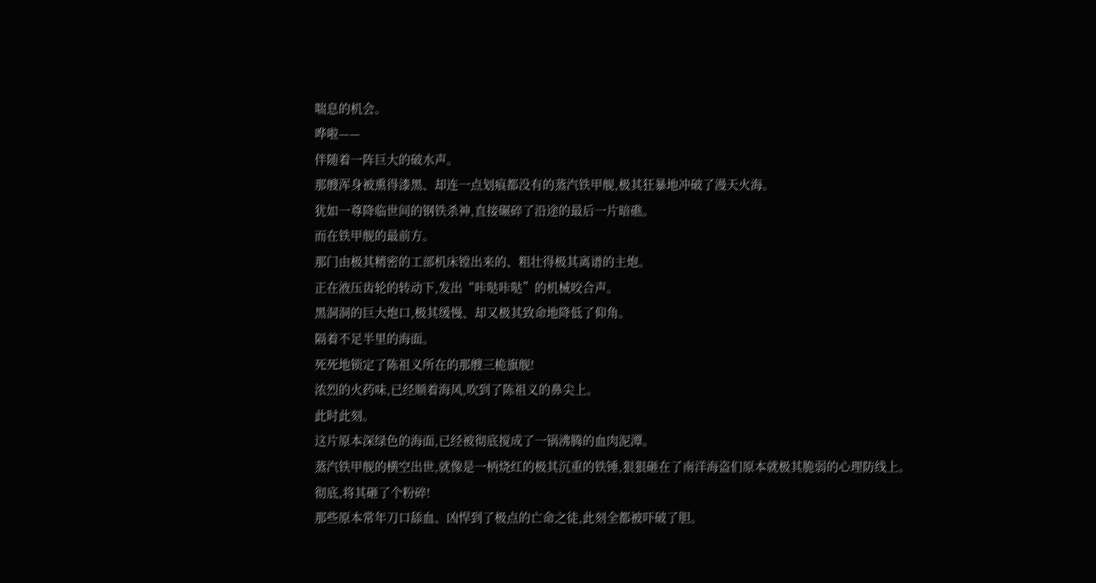喘息的机会。
哗啦——
伴随着一阵巨大的破水声。
那艘浑身被熏得漆黑、却连一点划痕都没有的蒸汽铁甲舰,极其狂暴地冲破了漫天火海。
犹如一尊降临世间的钢铁杀神,直接碾碎了沿途的最后一片暗礁。
而在铁甲舰的最前方。
那门由极其精密的工部机床镗出来的、粗壮得极其离谱的主炮。
正在液压齿轮的转动下,发出“咔哒咔哒”的机械咬合声。
黑洞洞的巨大炮口,极其缓慢、却又极其致命地降低了仰角。
隔着不足半里的海面。
死死地锁定了陈祖义所在的那艘三桅旗舰!
浓烈的火药味,已经顺着海风,吹到了陈祖义的鼻尖上。
此时此刻。
这片原本深绿色的海面,已经被彻底搅成了一锅沸腾的血肉泥潭。
蒸汽铁甲舰的横空出世,就像是一柄烧红的极其沉重的铁锤,狠狠砸在了南洋海盗们原本就极其脆弱的心理防线上。
彻底,将其砸了个粉碎!
那些原本常年刀口舔血、凶悍到了极点的亡命之徒,此刻全都被吓破了胆。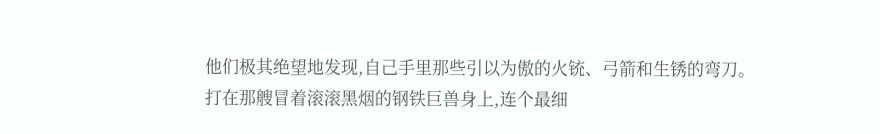他们极其绝望地发现,自己手里那些引以为傲的火铳、弓箭和生锈的弯刀。
打在那艘冒着滚滚黑烟的钢铁巨兽身上,连个最细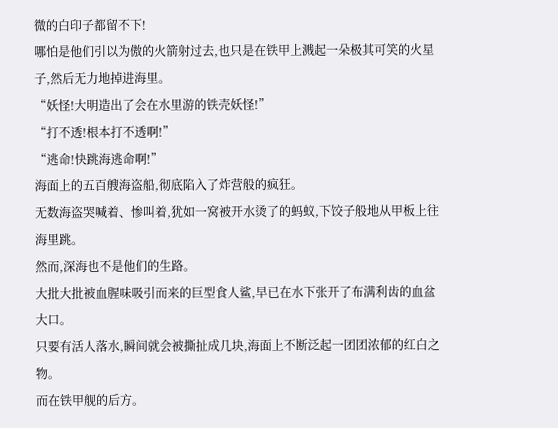微的白印子都留不下!
哪怕是他们引以为傲的火箭射过去,也只是在铁甲上溅起一朵极其可笑的火星子,然后无力地掉进海里。
“妖怪!大明造出了会在水里游的铁壳妖怪!”
“打不透!根本打不透啊!”
“逃命!快跳海逃命啊!”
海面上的五百艘海盗船,彻底陷入了炸营般的疯狂。
无数海盗哭喊着、惨叫着,犹如一窝被开水烫了的蚂蚁,下饺子般地从甲板上往海里跳。
然而,深海也不是他们的生路。
大批大批被血腥味吸引而来的巨型食人鲨,早已在水下张开了布满利齿的血盆大口。
只要有活人落水,瞬间就会被撕扯成几块,海面上不断泛起一团团浓郁的红白之物。
而在铁甲舰的后方。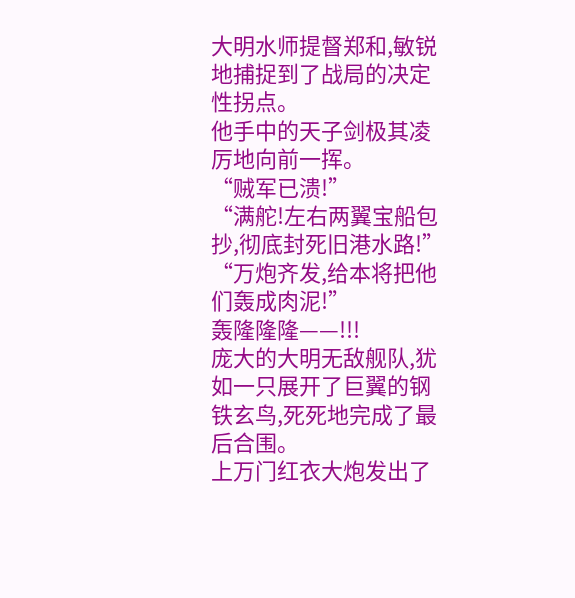大明水师提督郑和,敏锐地捕捉到了战局的决定性拐点。
他手中的天子剑极其凌厉地向前一挥。
“贼军已溃!”
“满舵!左右两翼宝船包抄,彻底封死旧港水路!”
“万炮齐发,给本将把他们轰成肉泥!”
轰隆隆隆——!!!
庞大的大明无敌舰队,犹如一只展开了巨翼的钢铁玄鸟,死死地完成了最后合围。
上万门红衣大炮发出了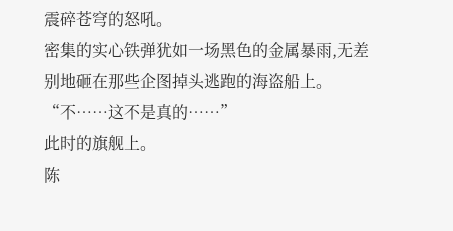震碎苍穹的怒吼。
密集的实心铁弹犹如一场黑色的金属暴雨,无差别地砸在那些企图掉头逃跑的海盗船上。
“不……这不是真的……”
此时的旗舰上。
陈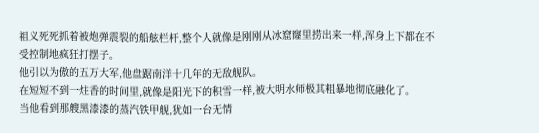祖义死死抓着被炮弹震裂的船舷栏杆,整个人就像是刚刚从冰窟窿里捞出来一样,浑身上下都在不受控制地疯狂打摆子。
他引以为傲的五万大军,他盘踞南洋十几年的无敌舰队。
在短短不到一炷香的时间里,就像是阳光下的积雪一样,被大明水师极其粗暴地彻底融化了。
当他看到那艘黑漆漆的蒸汽铁甲舰,犹如一台无情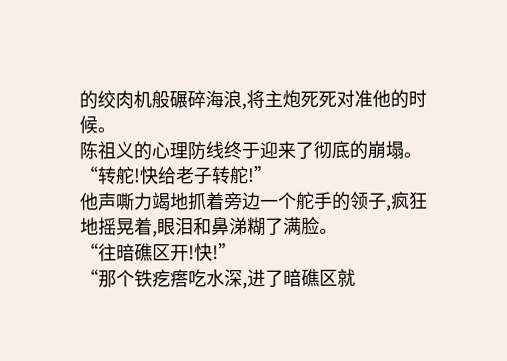的绞肉机般碾碎海浪,将主炮死死对准他的时候。
陈祖义的心理防线终于迎来了彻底的崩塌。
“转舵!快给老子转舵!”
他声嘶力竭地抓着旁边一个舵手的领子,疯狂地摇晃着,眼泪和鼻涕糊了满脸。
“往暗礁区开!快!”
“那个铁疙瘩吃水深,进了暗礁区就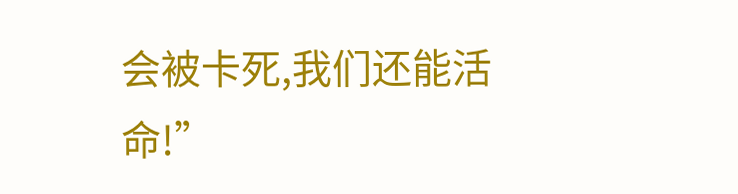会被卡死,我们还能活命!”